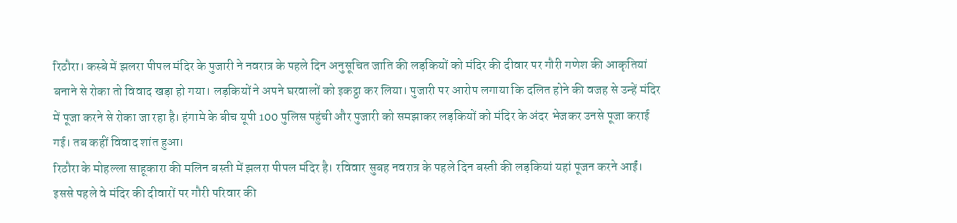रिठौरा। कस्बे में झलरा पीपल मंदिर के पुजारी ने नवरात्र के पहले दिन अनुसूचित जाति की लड़कियों को मंदिर की दीवार पर गौरी गणेश की आकृतियां बनाने से रोका तो विवाद खड़ा हो गया। लड़कियों ने अपने घरवालों को इकट्ठा कर लिया। पुजारी पर आरोप लगाया कि दलित होने की वजह से उन्हें मंदिर में पूजा करने से रोका जा रहा है। हंगामे के बीच यूपी 100 पुलिस पहुंची और पुजारी को समझाकर लड़कियों को मंदिर के अंदर भेजकर उनसे पूजा कराई गई। तब कहीं विवाद शांत हुआ।
रिठौरा के मोहल्ला साहूकारा की मलिन बस्ती में झलरा पीपल मंदिर है। रविवार सुबह नवरात्र के पहले दिन बस्ती की लड़कियां यहां पूजन करने आईं। इससे पहले वे मंदिर की दीवारों पर गौरी परिवार की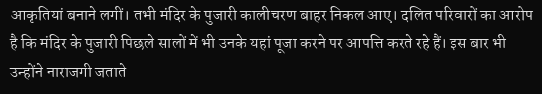आकृतियां बनाने लगीं। तभी मंदिर के पुजारी कालीचरण बाहर निकल आए। दलित परिवारों का आरोप है कि मंदिर के पुजारी पिछले सालों में भी उनके यहां पूजा करने पर आपत्ति करते रहे हैं। इस बार भी उन्होंने नाराजगी जताते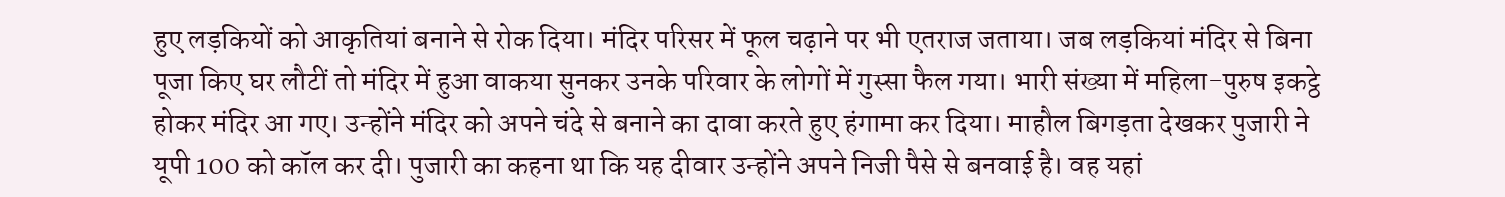हुए लड़कियों को आकृतियां बनाने से रोक दिया। मंदिर परिसर में फूल चढ़ाने पर भी एतराज जताया। जब लड़कियां मंदिर से बिना पूजा किए घर लौटीं तो मंदिर में हुआ वाकया सुनकर उनके परिवार के लोगों में गुस्सा फैल गया। भारी संख्या में महिला-पुरुष इकट्ठे होकर मंदिर आ गए। उन्होंने मंदिर को अपने चंदे से बनाने का दावा करते हुए हंगामा कर दिया। माहौल बिगड़ता देखकर पुजारी ने यूपी 100 को कॉल कर दी। पुजारी का कहना था कि यह दीवार उन्होंने अपने निजी पैसे से बनवाई है। वह यहां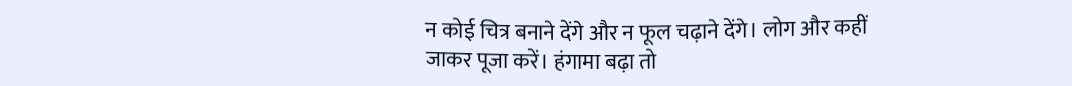न कोई चित्र बनाने देंगे और न फूल चढ़ाने देंगे। लोग और कहीं जाकर पूजा करें। हंगामा बढ़ा तो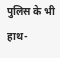पुलिस के भी हाथ-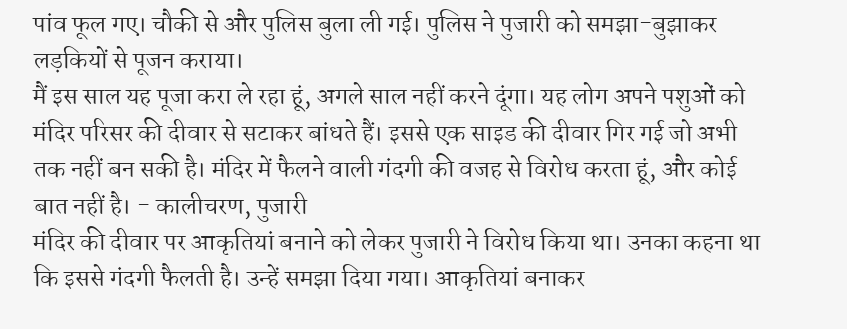पांव फूल गए। चौकी से और पुलिस बुला ली गई। पुलिस ने पुजारी को समझा-बुझाकर लड़कियों से पूजन कराया।
मैं इस साल यह पूजा करा ले रहा हूं, अगले साल नहीं करने दूंगा। यह लोग अपने पशुओं को मंदिर परिसर की दीवार से सटाकर बांधते हैं। इससे एक साइड की दीवार गिर गई जो अभी तक नहीं बन सकी है। मंदिर में फैलने वाली गंदगी की वजह से विरोध करता हूं, और कोई बात नहीं है। - कालीचरण, पुजारी
मंदिर की दीवार पर आकृतियां बनाने को लेकर पुजारी ने विरोध किया था। उनका कहना था कि इससे गंदगी फैलती है। उन्हें समझा दिया गया। आकृतियां बनाकर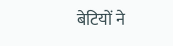बेटियों ने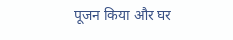पूजन किया और घर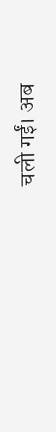चली गईं। अब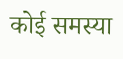कोई समस्या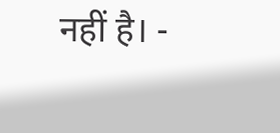नहीं है। -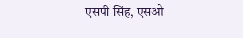एसपी सिंह, एसओ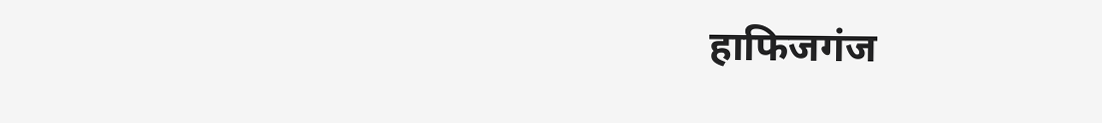हाफिजगंज